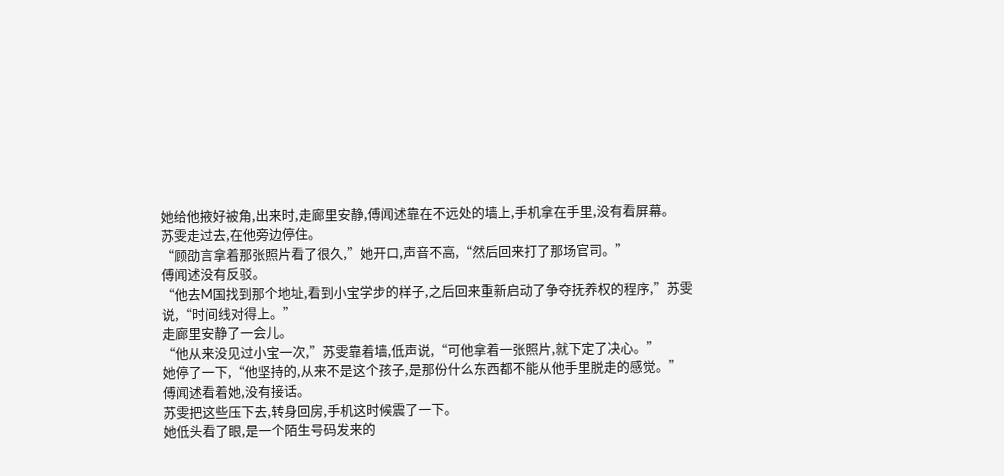她给他掖好被角,出来时,走廊里安静,傅闻述靠在不远处的墙上,手机拿在手里,没有看屏幕。
苏雯走过去,在他旁边停住。
“顾劭言拿着那张照片看了很久,”她开口,声音不高,“然后回来打了那场官司。”
傅闻述没有反驳。
“他去M国找到那个地址,看到小宝学步的样子,之后回来重新启动了争夺抚养权的程序,”苏雯说,“时间线对得上。”
走廊里安静了一会儿。
“他从来没见过小宝一次,”苏雯靠着墙,低声说,“可他拿着一张照片,就下定了决心。”
她停了一下,“他坚持的,从来不是这个孩子,是那份什么东西都不能从他手里脱走的感觉。”
傅闻述看着她,没有接话。
苏雯把这些压下去,转身回房,手机这时候震了一下。
她低头看了眼,是一个陌生号码发来的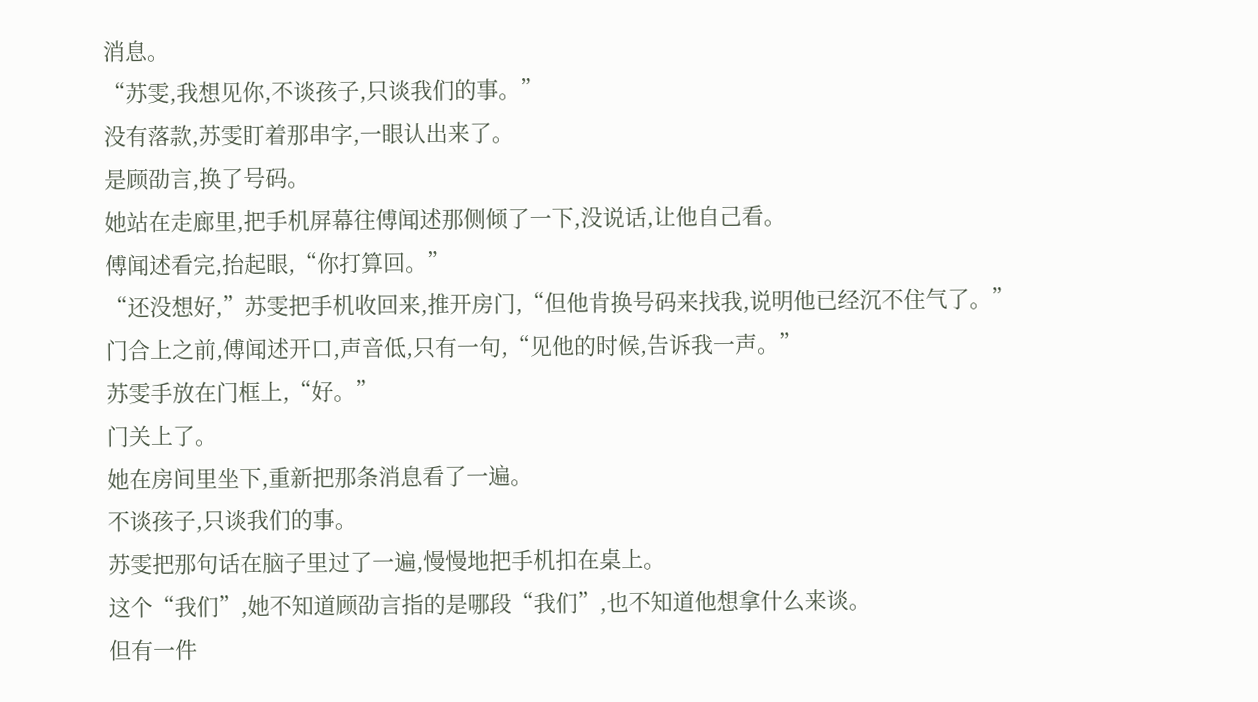消息。
“苏雯,我想见你,不谈孩子,只谈我们的事。”
没有落款,苏雯盯着那串字,一眼认出来了。
是顾劭言,换了号码。
她站在走廊里,把手机屏幕往傅闻述那侧倾了一下,没说话,让他自己看。
傅闻述看完,抬起眼,“你打算回。”
“还没想好,”苏雯把手机收回来,推开房门,“但他肯换号码来找我,说明他已经沉不住气了。”
门合上之前,傅闻述开口,声音低,只有一句,“见他的时候,告诉我一声。”
苏雯手放在门框上,“好。”
门关上了。
她在房间里坐下,重新把那条消息看了一遍。
不谈孩子,只谈我们的事。
苏雯把那句话在脑子里过了一遍,慢慢地把手机扣在桌上。
这个“我们”,她不知道顾劭言指的是哪段“我们”,也不知道他想拿什么来谈。
但有一件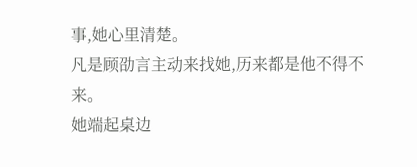事,她心里清楚。
凡是顾劭言主动来找她,历来都是他不得不来。
她端起桌边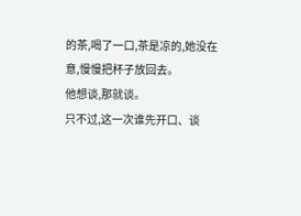的茶,喝了一口,茶是凉的,她没在意,慢慢把杯子放回去。
他想谈,那就谈。
只不过,这一次谁先开口、谈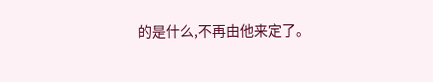的是什么,不再由他来定了。